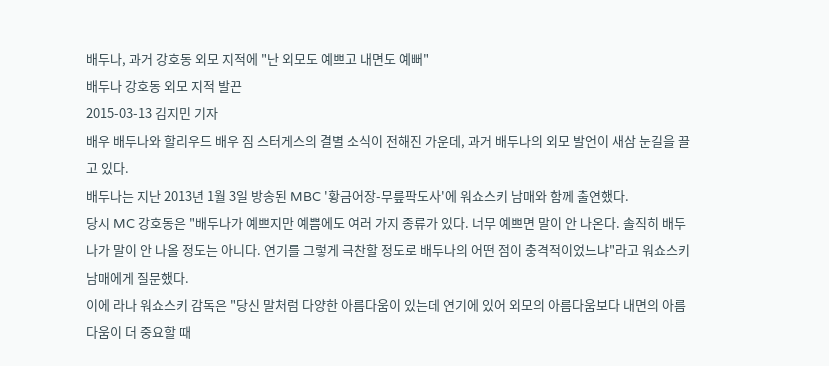배두나, 과거 강호동 외모 지적에 "난 외모도 예쁘고 내면도 예뻐"
배두나 강호동 외모 지적 발끈
2015-03-13 김지민 기자
배우 배두나와 할리우드 배우 짐 스터게스의 결별 소식이 전해진 가운데, 과거 배두나의 외모 발언이 새삼 눈길을 끌고 있다.
배두나는 지난 2013년 1월 3일 방송된 MBC '황금어장-무릎팍도사'에 워쇼스키 남매와 함께 출연했다.
당시 MC 강호동은 "배두나가 예쁘지만 예쁨에도 여러 가지 종류가 있다. 너무 예쁘면 말이 안 나온다. 솔직히 배두나가 말이 안 나올 정도는 아니다. 연기를 그렇게 극찬할 정도로 배두나의 어떤 점이 충격적이었느냐"라고 워쇼스키 남매에게 질문했다.
이에 라나 워쇼스키 감독은 "당신 말처럼 다양한 아름다움이 있는데 연기에 있어 외모의 아름다움보다 내면의 아름다움이 더 중요할 때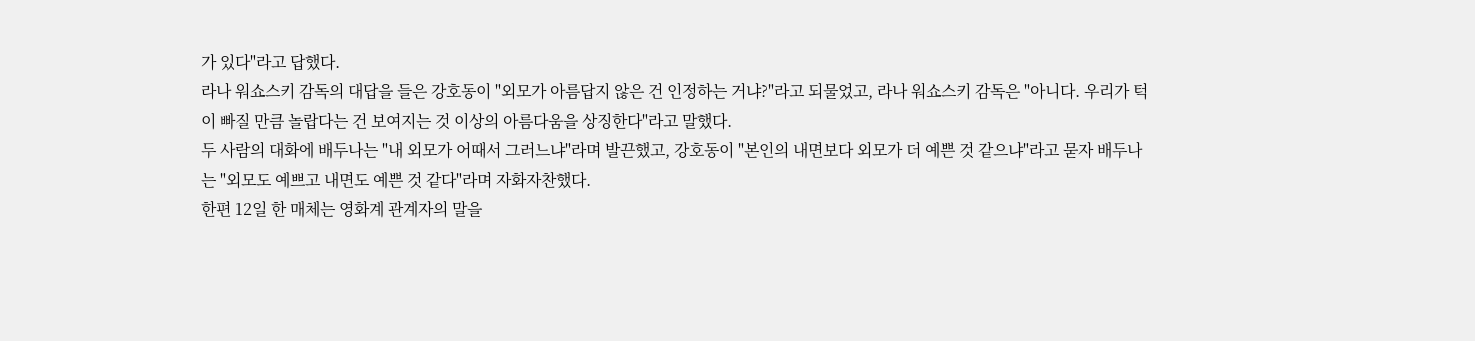가 있다"라고 답했다.
라나 워쇼스키 감독의 대답을 들은 강호동이 "외모가 아름답지 않은 건 인정하는 거냐?"라고 되물었고, 라나 워쇼스키 감독은 "아니다. 우리가 턱이 빠질 만큼 놀랍다는 건 보여지는 것 이상의 아름다움을 상징한다"라고 말했다.
두 사람의 대화에 배두나는 "내 외모가 어때서 그러느냐"라며 발끈했고, 강호동이 "본인의 내면보다 외모가 더 예쁜 것 같으냐"라고 묻자 배두나는 "외모도 예쁘고 내면도 예쁜 것 같다"라며 자화자찬했다.
한편 12일 한 매체는 영화계 관계자의 말을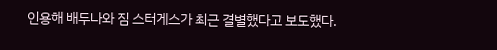인용해 배두나와 짐 스터게스가 최근 결별했다고 보도했다.